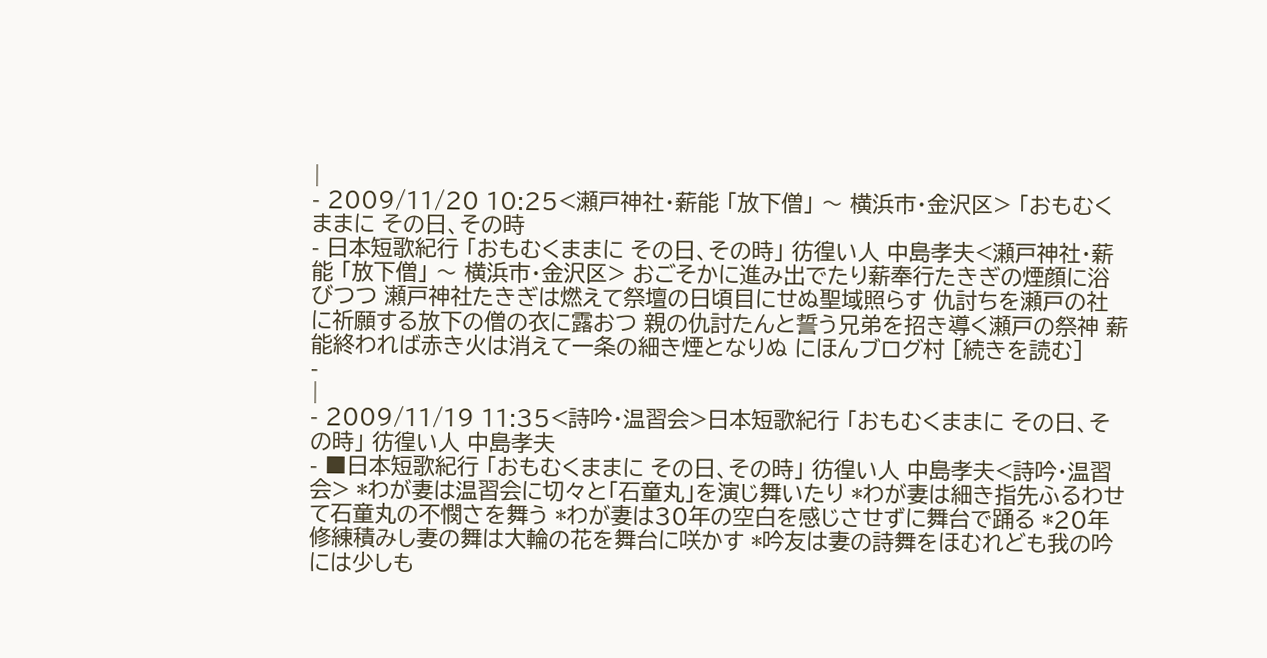|
- 2009/11/20 10:25<瀬戸神社・薪能 「放下僧」 〜 横浜市・金沢区> 「おもむくままに その日、その時
- 日本短歌紀行 「おもむくままに その日、その時」 彷徨い人 中島孝夫<瀬戸神社・薪能 「放下僧」 〜 横浜市・金沢区> おごそかに進み出でたり薪奉行たきぎの煙顔に浴びつつ 瀬戸神社たきぎは燃えて祭壇の日頃目にせぬ聖域照らす 仇討ちを瀬戸の社に祈願する放下の僧の衣に露おつ 親の仇討たんと誓う兄弟を招き導く瀬戸の祭神 薪能終われば赤き火は消えて一条の細き煙となりぬ にほんブログ村 [続きを読む]
-
|
- 2009/11/19 11:35<詩吟・温習会>日本短歌紀行 「おもむくままに その日、その時」 彷徨い人 中島孝夫
- ■日本短歌紀行 「おもむくままに その日、その時」 彷徨い人 中島孝夫<詩吟・温習会> *わが妻は温習会に切々と「石童丸」を演じ舞いたり *わが妻は細き指先ふるわせて石童丸の不憫さを舞う *わが妻は30年の空白を感じさせずに舞台で踊る *20年修練積みし妻の舞は大輪の花を舞台に咲かす *吟友は妻の詩舞をほむれども我の吟には少しも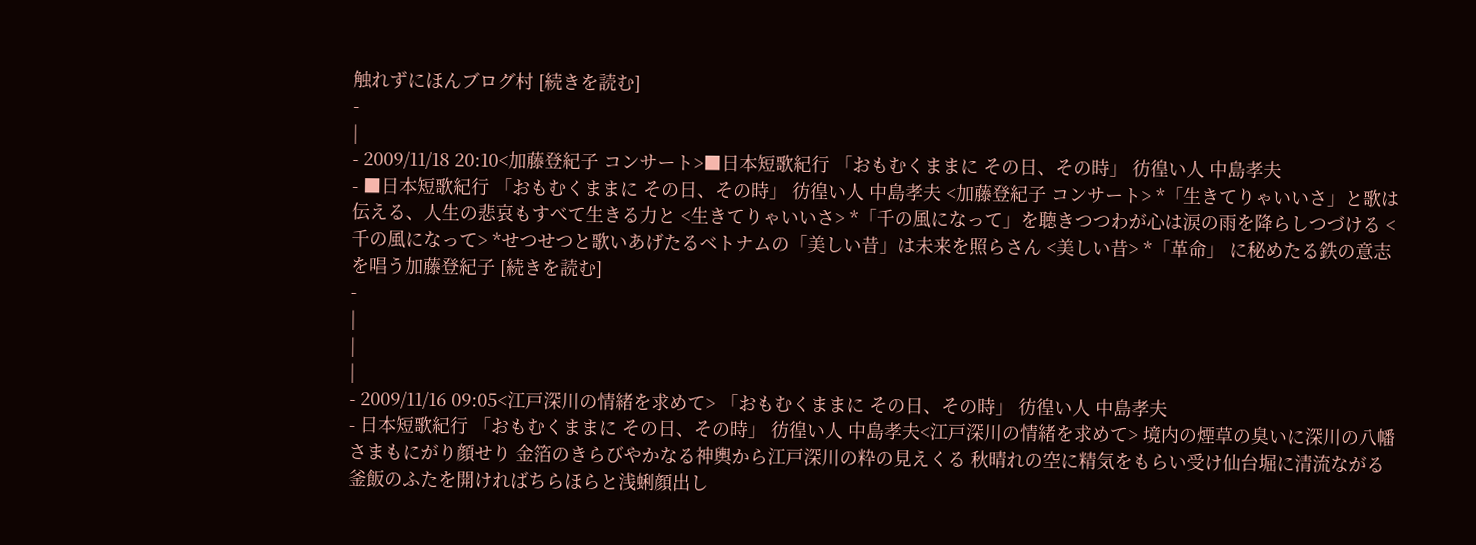触れずにほんブログ村 [続きを読む]
-
|
- 2009/11/18 20:10<加藤登紀子 コンサート>■日本短歌紀行 「おもむくままに その日、その時」 彷徨い人 中島孝夫
- ■日本短歌紀行 「おもむくままに その日、その時」 彷徨い人 中島孝夫 <加藤登紀子 コンサート> *「生きてりゃいいさ」と歌は伝える、人生の悲哀もすべて生きる力と <生きてりゃいいさ> *「千の風になって」を聴きつつわが心は涙の雨を降らしつづける <千の風になって> *せつせつと歌いあげたるベトナムの「美しい昔」は未来を照らさん <美しい昔> *「革命」 に秘めたる鉄の意志を唱う加藤登紀子 [続きを読む]
-
|
|
|
- 2009/11/16 09:05<江戸深川の情緒を求めて> 「おもむくままに その日、その時」 彷徨い人 中島孝夫
- 日本短歌紀行 「おもむくままに その日、その時」 彷徨い人 中島孝夫<江戸深川の情緒を求めて> 境内の煙草の臭いに深川の八幡さまもにがり顔せり 金箔のきらびやかなる神輿から江戸深川の粋の見えくる 秋晴れの空に精気をもらい受け仙台堀に清流ながる 釜飯のふたを開ければちらほらと浅蜊顔出し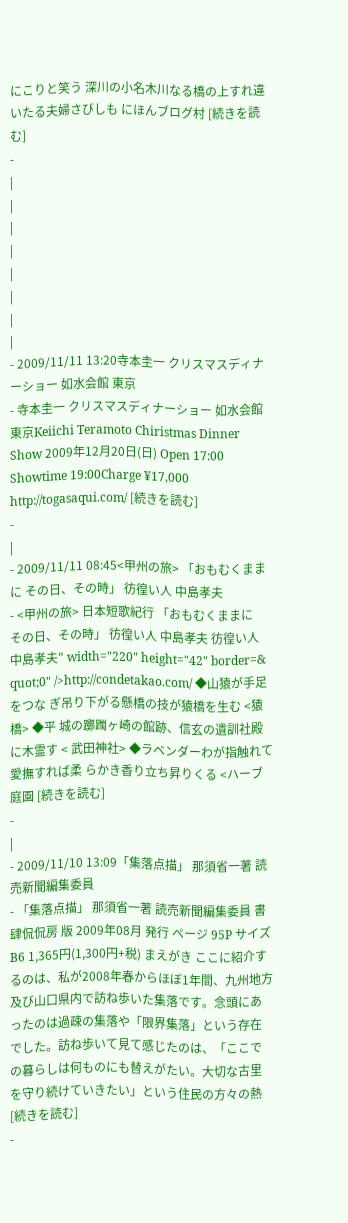にこりと笑う 深川の小名木川なる橋の上すれ違いたる夫婦さびしも にほんブログ村 [続きを読む]
-
|
|
|
|
|
|
|
|
- 2009/11/11 13:20寺本圭一 クリスマスディナーショー 如水会館 東京
- 寺本圭一 クリスマスディナーショー 如水会館 東京Keiichi Teramoto Chiristmas Dinner Show 2009年12月20日(日) Open 17:00 Showtime 19:00Charge ¥17,000 http://togasaqui.com/ [続きを読む]
-
|
- 2009/11/11 08:45<甲州の旅> 「おもむくままに その日、その時」 彷徨い人 中島孝夫
- <甲州の旅> 日本短歌紀行 「おもむくままに
その日、その時」 彷徨い人 中島孝夫 彷徨い人 中島孝夫" width="220" height="42" border=& quot;0" />http://condetakao.com/ ◆山猿が手足をつな ぎ吊り下がる懸橋の技が猿橋を生む <猿橋> ◆平 城の躑躅ヶ崎の館跡、信玄の遺訓社殿に木霊す < 武田神社> ◆ラベンダーわが指触れて愛撫すれば柔 らかき香り立ち昇りくる <ハーブ庭園 [続きを読む]
-
|
- 2009/11/10 13:09「集落点描」 那須省一著 読売新聞編集委員
- 「集落点描」 那須省一著 読売新聞編集委員 書肆侃侃房 版 2009年08月 発行 ページ 95P サイズ B6 1,365円(1,300円+税) まえがき ここに紹介するのは、私が2008年春からほぼ1年間、九州地方及び山口県内で訪ね歩いた集落です。念頭にあったのは過疎の集落や「限界集落」という存在でした。訪ね歩いて見て感じたのは、「ここでの暮らしは何ものにも替えがたい。大切な古里を守り続けていきたい」という住民の方々の熱 [続きを読む]
-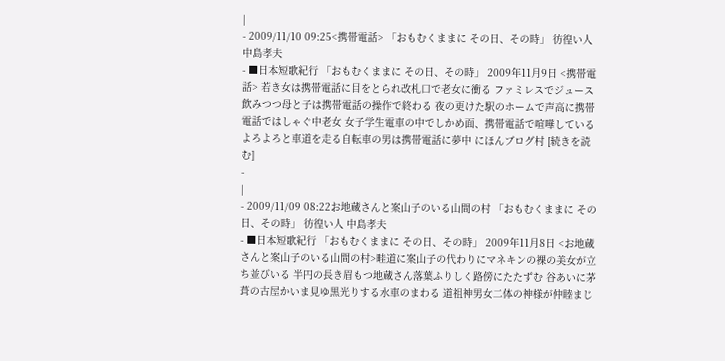|
- 2009/11/10 09:25<携帯電話> 「おもむくままに その日、その時」 彷徨い人 中島孝夫
- ■日本短歌紀行 「おもむくままに その日、その時」 2009年11月9日 <携帯電話> 若き女は携帯電話に目をとられ改札口で老女に衝る ファミレスでジュース飲みつつ母と子は携帯電話の操作で終わる 夜の更けた駅のホームで声高に携帯電話ではしゃぐ中老女 女子学生電車の中でしかめ面、携帯電話で喧嘩している よろよろと車道を走る自転車の男は携帯電話に夢中 にほんブログ村 [続きを読む]
-
|
- 2009/11/09 08:22お地蔵さんと案山子のいる山間の村 「おもむくままに その日、その時」 彷徨い人 中島孝夫
- ■日本短歌紀行 「おもむくままに その日、その時」 2009年11月8日 <お地蔵さんと案山子のいる山間の村>畦道に案山子の代わりにマネキンの裸の美女が立ち並びいる 半円の長き眉もつ地蔵さん落葉ふりしく路傍にたたずむ 谷あいに茅葺の古屋かいま見ゆ黒光りする水車のまわる 道祖神男女二体の神様が仲睦まじ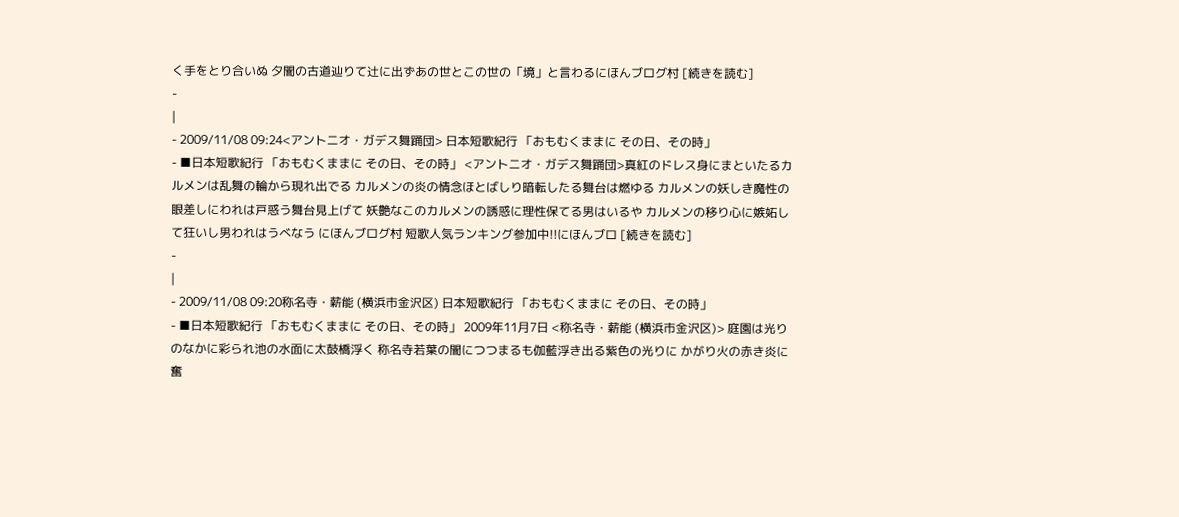く手をとり合いぬ 夕闇の古道辿りて辻に出ずあの世とこの世の「境」と言わるにほんブログ村 [続きを読む]
-
|
- 2009/11/08 09:24<アントニオ・ガデス舞踊団> 日本短歌紀行 「おもむくままに その日、その時」
- ■日本短歌紀行 「おもむくままに その日、その時」 <アントニオ・ガデス舞踊団>真紅のドレス身にまといたるカルメンは乱舞の輪から現れ出でる カルメンの炎の情念ほとばしり暗転したる舞台は燃ゆる カルメンの妖しき魔性の眼差しにわれは戸惑う舞台見上げて 妖艶なこのカルメンの誘惑に理性保てる男はいるや カルメンの移り心に嫉妬して狂いし男われはうべなう にほんブログ村 短歌人気ランキング参加中!!にほんブロ [続きを読む]
-
|
- 2009/11/08 09:20称名寺・薪能 (横浜市金沢区) 日本短歌紀行 「おもむくままに その日、その時」
- ■日本短歌紀行 「おもむくままに その日、その時」 2009年11月7日 <称名寺・薪能 (横浜市金沢区)> 庭園は光りのなかに彩られ池の水面に太鼓橋浮く 称名寺若葉の闇につつまるも伽藍浮き出る紫色の光りに かがり火の赤き炎に奮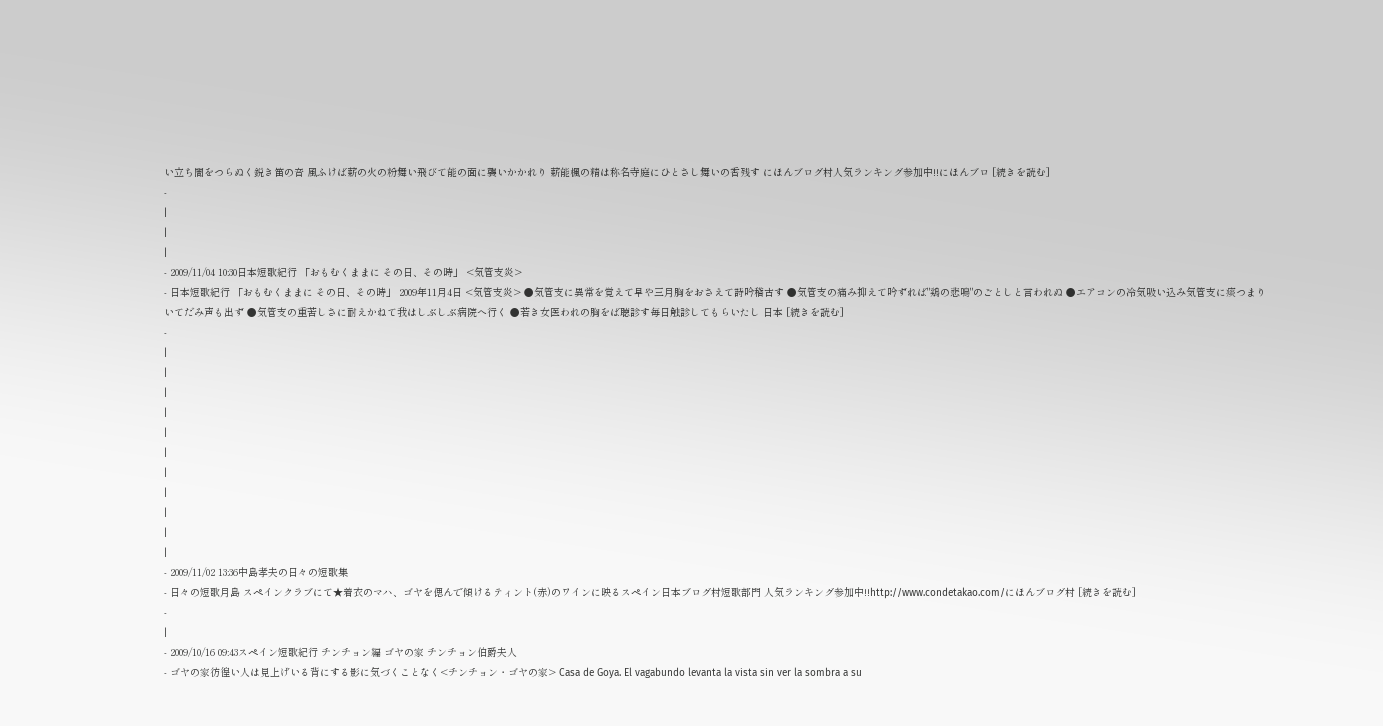い立ち闇をつらぬく鋭き笛の音 風ふけば薪の火の粉舞い飛びて能の面に襲いかかれり 薪能楓の精は称名寺庭にひとさし舞いの香残す にほんブログ村人気ランキング参加中!!にほんブロ [続きを読む]
-
|
|
|
- 2009/11/04 10:30日本短歌紀行 「おもむくままに その日、その時」 <気管支炎>
- 日本短歌紀行 「おもむくままに その日、その時」 2009年11月4日 <気管支炎> ●気管支に異常を覚えて早や三月胸をおさえて詩吟稽古す ●気管支の痛み抑えて吟ずれば"鶏の悲鳴"のごとしと言われぬ ●エアコンの冷気吸い込み気管支に痰つまりいてだみ声も出ず ●気管支の重苦しさに耐えかねて我はしぶしぶ病院へ行く ●若き女医われの胸をば聴診す毎日触診してもらいたし 日本 [続きを読む]
-
|
|
|
|
|
|
|
|
|
|
|
- 2009/11/02 13:36中島孝夫の日々の短歌集
- 日々の短歌月島 スペインクラブにて★着衣のマハ、ゴヤを偲んで傾けるティント(赤)のワインに映るスペイン日本ブログ村短歌部門 人気ランキング参加中!!http://www.condetakao.com/にほんブログ村 [続きを読む]
-
|
- 2009/10/16 09:43スペイン短歌紀行 チンチョン編 ゴヤの家 チンチョン伯爵夫人
- ゴヤの家彷徨い人は見上げいる背にする影に気づくことなく<チンチョン・ゴヤの家> Casa de Goya. El vagabundo levanta la vista sin ver la sombra a su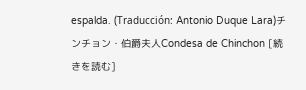espalda. (Traducción: Antonio Duque Lara)チンチョン・伯爵夫人Condesa de Chinchon [続きを読む]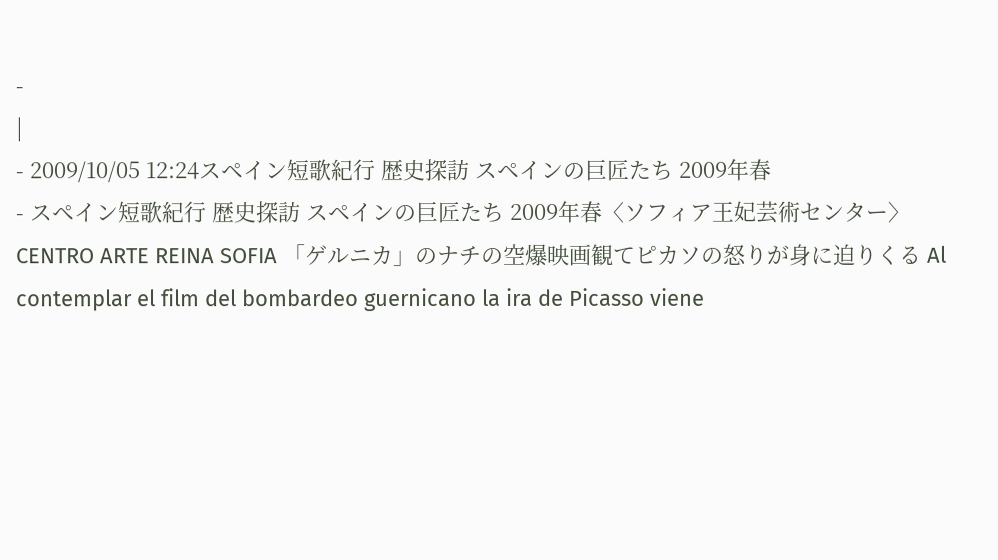-
|
- 2009/10/05 12:24スペイン短歌紀行 歴史探訪 スペインの巨匠たち 2009年春
- スペイン短歌紀行 歴史探訪 スペインの巨匠たち 2009年春〈ソフィア王妃芸術センター〉CENTRO ARTE REINA SOFIA 「ゲルニカ」のナチの空爆映画観てピカソの怒りが身に迫りくる Al contemplar el film del bombardeo guernicano la ira de Picasso viene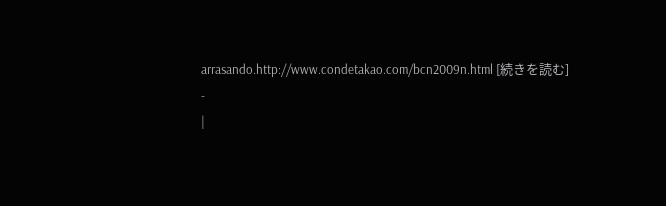arrasando.http://www.condetakao.com/bcn2009n.html [続きを読む]
-
|